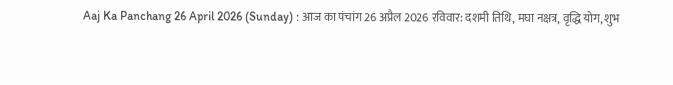Aaj Ka Panchang 26 April 2026 (Sunday) : आज का पंचांग 26 अप्रैल 2026 रविवार: दशमी तिथि, मघा नक्षत्र, वृद्धि योग, शुभ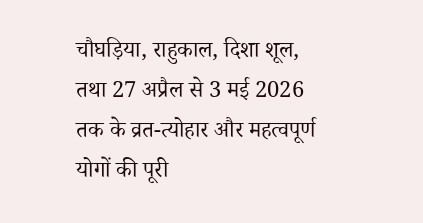चौघड़िया, राहुकाल, दिशा शूल, तथा 27 अप्रैल से 3 मई 2026 तक के व्रत-त्योहार और महत्वपूर्ण योगों की पूरी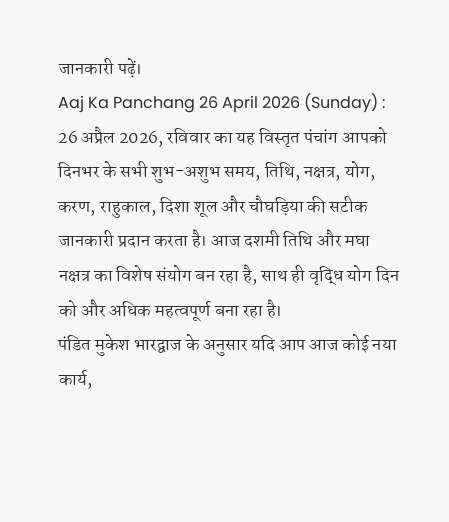जानकारी पढ़ें।
Aaj Ka Panchang 26 April 2026 (Sunday) : 26 अप्रैल 2026, रविवार का यह विस्तृत पंचांग आपको दिनभर के सभी शुभ-अशुभ समय, तिथि, नक्षत्र, योग, करण, राहुकाल, दिशा शूल और चौघड़िया की सटीक जानकारी प्रदान करता है। आज दशमी तिथि और मघा नक्षत्र का विशेष संयोग बन रहा है, साथ ही वृद्धि योग दिन को और अधिक महत्वपूर्ण बना रहा है।
पंडित मुकेश भारद्वाज के अनुसार यदि आप आज कोई नया कार्य,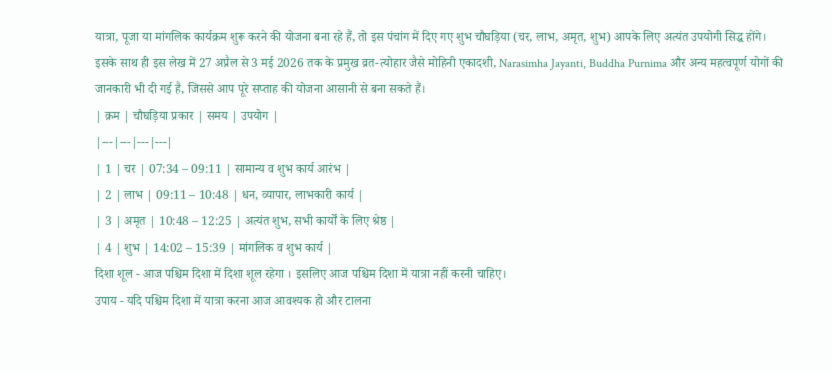यात्रा, पूजा या मांगलिक कार्यक्रम शुरू करने की योजना बना रहे हैं, तो इस पंचांग में दिए गए शुभ चौघड़िया (चर, लाभ, अमृत, शुभ) आपके लिए अत्यंत उपयोगी सिद्ध होंगे।
इसके साथ ही इस लेख में 27 अप्रैल से 3 मई 2026 तक के प्रमुख व्रत-त्योहार जैसे मोहिनी एकादशी, Narasimha Jayanti, Buddha Purnima और अन्य महत्वपूर्ण योगों की जानकारी भी दी गई है, जिससे आप पूरे सप्ताह की योजना आसानी से बना सकते हैं।
| क्रम | चौघड़िया प्रकार | समय | उपयोग |
|---|---|---|---|
| 1 | चर | 07:34 – 09:11 | सामान्य व शुभ कार्य आरंभ |
| 2 | लाभ | 09:11 – 10:48 | धन, व्यापार, लाभकारी कार्य |
| 3 | अमृत | 10:48 – 12:25 | अत्यंत शुभ, सभी कार्यों के लिए श्रेष्ठ |
| 4 | शुभ | 14:02 – 15:39 | मांगलिक व शुभ कार्य |
दिशा शूल - आज पश्चिम दिशा में दिशा शूल रहेगा । इसलिए आज पश्चिम दिशा में यात्रा नहीं करनी चाहिए।
उपाय - यदि पश्चिम दिशा में यात्रा करना आज आवश्यक हो और टालना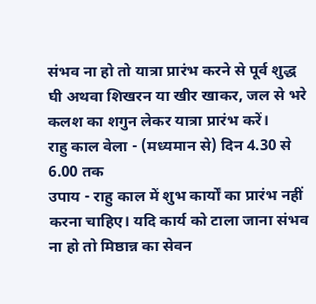संभव ना हो तो यात्रा प्रारंभ करने से पूर्व शुद्ध घी अथवा शिखरन या खीर खाकर, जल से भरे कलश का शगुन लेकर यात्रा प्रारंभ करें।
राहु काल वेला - (मध्यमान से) दिन 4.30 से 6.00 तक
उपाय - राहु काल में शुभ कार्यों का प्रारंभ नहीं करना चाहिए। यदि कार्य को टाला जाना संभव ना हो तो मिष्ठान्न का सेवन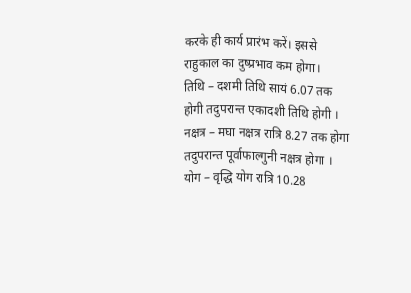करके ही कार्य प्रारंभ करें। इससे राहुकाल का दुष्प्रभाव कम होगा।
तिथि – दशमी तिथि सायं 6.07 तक होगी तदुपरान्त एकादशी तिथि होगी ।
नक्षत्र – मघा नक्षत्र रात्रि 8.27 तक होगा तदुपरान्त पूर्वाफाल्गुनी नक्षत्र होगा ।
योग – वृद्धि योग रात्रि 10.28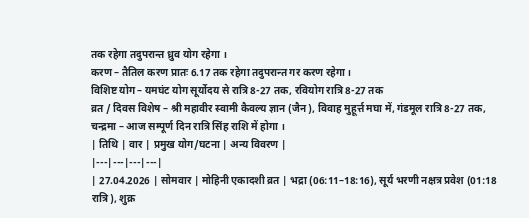तक रहेगा तदुपरान्त ध्रुव योग रहेगा ।
करण – तैतिल करण प्रातः 6.17 तक रहेगा तदुपरान्त गर करण रहेगा।
विशिष्ट योग – यमघंट योग सूर्योदय से रात्रि 8-27 तक, रवियोग रात्रि 8-27 तक
व्रत / दिवस विशेष – श्री महावीर स्वामी कैवल्य ज्ञान (जैन), विवाह मुहूर्त्त मघा में, गंडमूल रात्रि 8-27 तक,
चन्द्रमा – आज सम्पूर्ण दिन रात्रि सिंह राशि में होगा ।
| तिथि | वार | प्रमुख योग/घटना | अन्य विवरण |
|---|---|---|---|
| 27.04.2026 | सोमवार | मोहिनी एकादशी व्रत | भद्रा (06:11–18:16), सूर्य भरणी नक्षत्र प्रवेश (01:18 रात्रि), शुक्र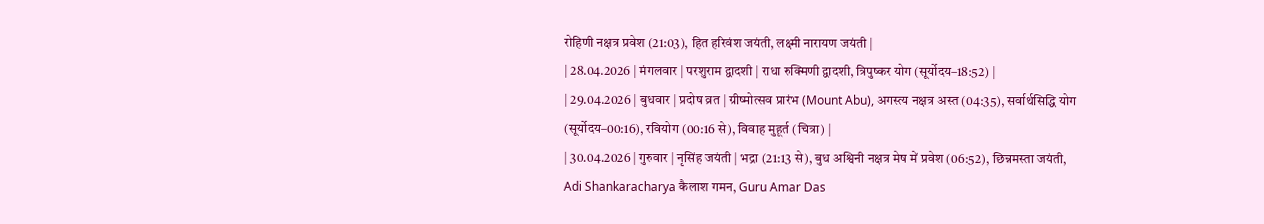रोहिणी नक्षत्र प्रवेश (21:03), हित हरिवंश जयंती, लक्ष्मी नारायण जयंती |
| 28.04.2026 | मंगलवार | परशुराम द्वादशी | राधा रुक्मिणी द्वादशी, त्रिपुष्कर योग (सूर्योदय–18:52) |
| 29.04.2026 | बुधवार | प्रदोष व्रत | ग्रीष्मोत्सव प्रारंभ (Mount Abu), अगस्त्य नक्षत्र अस्त (04:35), सर्वार्थसिद्धि योग (सूर्योदय–00:16), रवियोग (00:16 से), विवाह मुहूर्त (चित्रा) |
| 30.04.2026 | गुरुवार | नृसिंह जयंती | भद्रा (21:13 से), बुध अश्विनी नक्षत्र मेष में प्रवेश (06:52), छिन्नमस्ता जयंती, Adi Shankaracharya कैलाश गमन, Guru Amar Das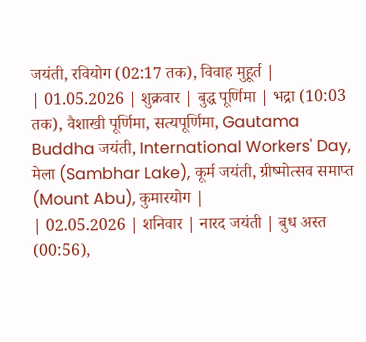जयंती, रवियोग (02:17 तक), विवाह मुहूर्त |
| 01.05.2026 | शुक्रवार | बुद्ध पूर्णिमा | भद्रा (10:03 तक), वैशाखी पूर्णिमा, सत्यपूर्णिमा, Gautama Buddha जयंती, International Workers' Day, मेला (Sambhar Lake), कूर्म जयंती, ग्रीष्मोत्सव समाप्त (Mount Abu), कुमारयोग |
| 02.05.2026 | शनिवार | नारद जयंती | बुध अस्त (00:56),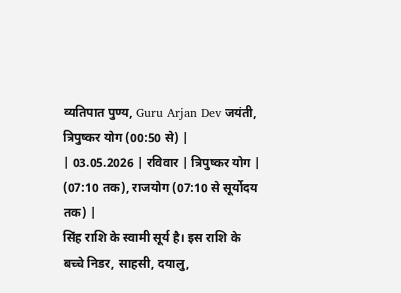व्यतिपात पुण्य, Guru Arjan Dev जयंती, त्रिपुष्कर योग (00:50 से) |
| 03.05.2026 | रविवार | त्रिपुष्कर योग | (07:10 तक), राजयोग (07:10 से सूर्योदय तक) |
सिंह राशि के स्वामी सूर्य है। इस राशि के बच्चे निडर, साहसी, दयालु,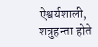ऐश्वर्यशाली, शत्रुहन्ता होते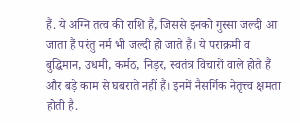हैं. ये अग्नि तत्व की राशि हैं, जिससे इनको गुस्सा जल्दी आ जाता हैं परंतु नर्म भी जल्दी हो जाते हैं। ये पराक्रमी व बुद्धिमान, उधमी, कर्मठ, निड़र, स्वतंत्र विचारों वाले होते हैं और बड़े काम से घबराते नहीं हैं। इनमें नैसर्गिक नेतृत्त्व क्षमता होती है.